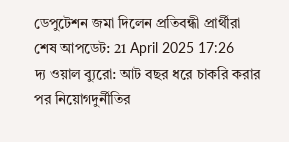ডেপুটেশন জমা দিলেন প্রতিবন্ধী প্রার্থীরা
শেষ আপডেট: 21 April 2025 17:26
দ্য ওয়াল ব্যুরো: আট বছর ধরে চাকরি করার পর নিয়োগদুর্নীতির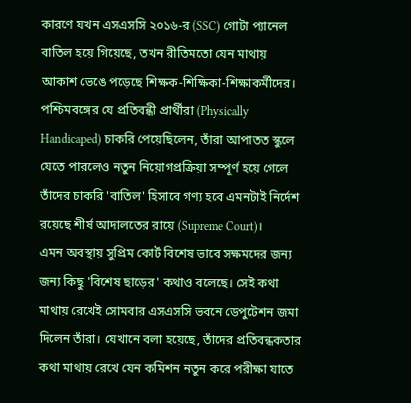কারণে যখন এসএসসি ২০১৬-র (SSC) গোটা প্যানেল বাতিল হয়ে গিয়েছে, তখন রীতিমতো যেন মাথায় আকাশ ভেঙে পড়েছে শিক্ষক-শিক্ষিকা-শিক্ষাকর্মীদের। পশ্চিমবঙ্গের যে প্রতিবন্ধী প্রার্থীরা (Physically Handicaped) চাকরি পেয়েছিলেন, তাঁরা আপাতত স্কুলে যেতে পারলেও নতুন নিয়োগপ্রক্রিয়া সম্পূর্ণ হয়ে গেলে তাঁদের চাকরি 'বাতিল' হিসাবে গণ্য হবে এমনটাই নির্দেশ রয়েছে শীর্ষ আদালতের রায়ে (Supreme Court)।
এমন অবস্থায় সুপ্রিম কোর্ট বিশেষ ভাবে সক্ষমদের জন্য জন্য কিছু 'বিশেষ ছাড়ের' কথাও বলেছে। সেই কথা মাথায় রেখেই সোমবার এসএসসি ভবনে ডেপুটেশন জমা দিলেন তাঁরা। যেখানে বলা হয়েছে, তাঁদের প্রতিবন্ধকতার কথা মাথায় রেখে যেন কমিশন নতুন করে পরীক্ষা যাতে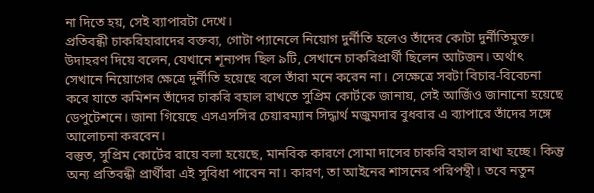না দিতে হয়, সেই ব্যাপারটা দেখে।
প্রতিবন্ধী চাকরিহারাদের বক্তব্য, গোটা প্যানেলে নিয়োগ দুর্নীতি হলেও তাঁদের কোটা দুর্নীতিমুক্ত। উদাহরণ দিয়ে বলেন, যেখানে শূন্যপদ ছিল ৯টি, সেখানে চাকরিপ্রার্থী ছিলেন আটজন। অর্থাৎ সেখানে নিয়োগের ক্ষেত্রে দুর্নীতি হয়েছে বলে তাঁরা মনে করেন না। সেক্ষেত্রে সবটা বিচার-বিবেচনা করে যাতে কমিশন তাঁদের চাকরি বহাল রাখতে সুপ্রিম কোর্টকে জানায়, সেই আর্জিও জানানো হয়েছে ডেপুটেশনে। জানা গিয়েছে এসএসসির চেয়ারম্যান সিদ্ধার্থ মজুমদার বুধবার এ ব্যাপারে তাঁদের সঙ্গে আলোচনা করবেন।
বস্তুত, সুপ্রিম কোর্টের রায়ে বলা হয়েছে, মানবিক কারণে সোমা দাসের চাকরি বহাল রাখা হচ্ছে। কিন্তু অন্য প্রতিবন্ধী প্রার্থীরা এই সুবিধা পাবেন না। কারণ, তা আইনের শাসনের পরিপন্থী। তবে নতুন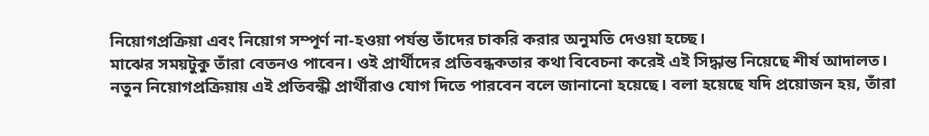নিয়োগপ্রক্রিয়া এবং নিয়োগ সম্পূর্ণ না-হওয়া পর্যন্ত তাঁদের চাকরি করার অনুমতি দেওয়া হচ্ছে।
মাঝের সময়টুকু তাঁরা বেতনও পাবেন। ওই প্রার্থীদের প্রতিবন্ধকতার কথা বিবেচনা করেই এই সিদ্ধান্ত নিয়েছে শীর্ষ আদালত। নতুন নিয়োগপ্রক্রিয়ায় এই প্রতিবন্ধী প্রার্থীরাও যোগ দিতে পারবেন বলে জানানো হয়েছে। বলা হয়েছে যদি প্রয়োজন হয়, তাঁরা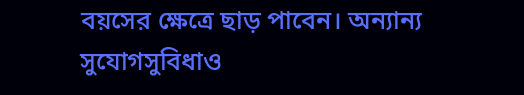বয়সের ক্ষেত্রে ছাড় পাবেন। অন্যান্য সুযোগসুবিধাও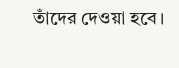তাঁদের দেওয়া হবে।